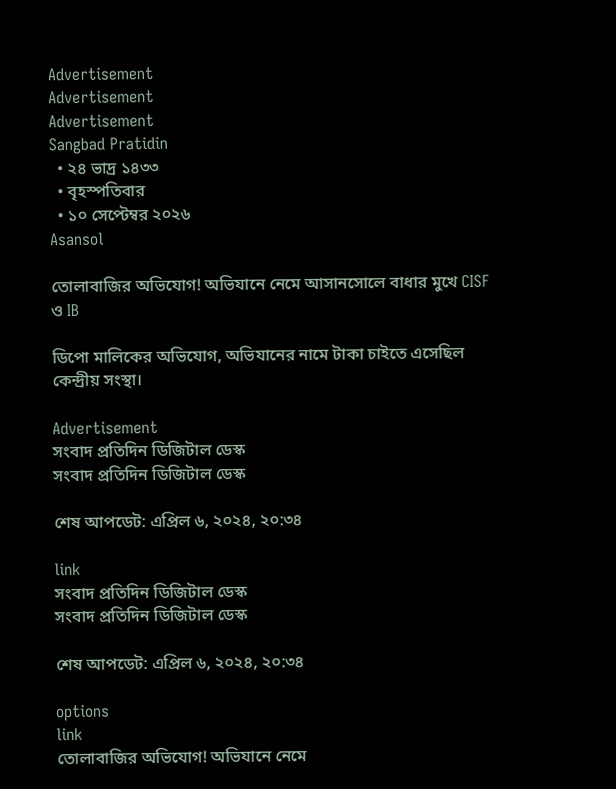Advertisement
Advertisement
Advertisement
Sangbad Pratidin
  • ২৪ ভাদ্র ১৪৩৩
  • বৃহস্পতিবার
  • ১০ সেপ্টেম্বর ২০২৬
Asansol

তোলাবাজির অভিযোগ! অভিযানে নেমে আসানসোলে বাধার মুখে CISF ও IB

ডিপো মালিকের অভিযোগ, অভিযানের নামে টাকা চাইতে এসেছিল কেন্দ্রীয় সংস্থা।

Advertisement
সংবাদ প্রতিদিন ডিজিটাল ডেস্ক
সংবাদ প্রতিদিন ডিজিটাল ডেস্ক

শেষ আপডেট: এপ্রিল ৬, ২০২৪, ২০:৩৪

link
সংবাদ প্রতিদিন ডিজিটাল ডেস্ক
সংবাদ প্রতিদিন ডিজিটাল ডেস্ক

শেষ আপডেট: এপ্রিল ৬, ২০২৪, ২০:৩৪

options
link
তোলাবাজির অভিযোগ! অভিযানে নেমে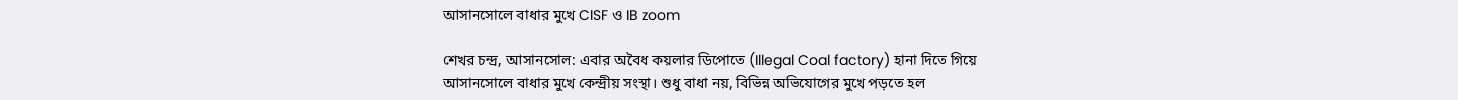আসানসোলে বাধার মুখে CISF ও IB zoom

শেখর চন্দ্র, আসানসোল: এবার অবৈধ কয়লার ডিপোতে (Illegal Coal factory) হানা দিতে গিয়ে আসানসোলে বাধার মুখে কেন্দ্রীয় সংস্থা। শুধু বাধা নয়, বিভিন্ন অভিযোগের মুখে পড়তে হল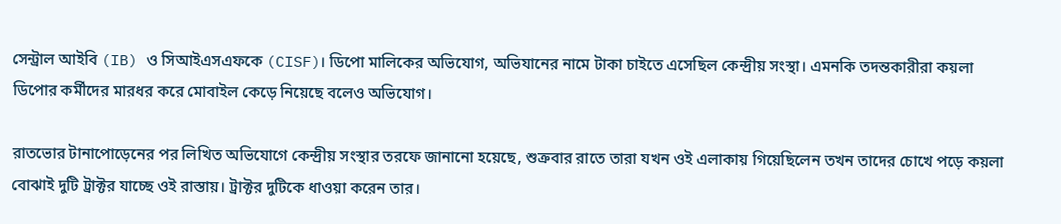সেন্ট্রাল আইবি (IB) ও সিআইএসএফকে (CISF)। ডিপো মালিকের অভিযোগ, অভিযানের নামে টাকা চাইতে এসেছিল কেন্দ্রীয় সংস্থা। এমনকি তদন্তকারীরা কয়লা ডিপোর কর্মীদের মারধর করে মোবাইল কেড়ে নিয়েছে বলেও অভিযোগ।

রাতভোর টানাপোড়েনের পর লিখিত অভিযোগে কেন্দ্রীয় সংস্থার তরফে জানানো হয়েছে, শুক্রবার রাতে তারা যখন ওই এলাকায় গিয়েছিলেন তখন তাদের চোখে পড়ে কয়লা বোঝাই দুটি ট্রাক্টর যাচ্ছে ওই রাস্তায়। ট্রাক্টর দুটিকে ধাওয়া করেন তার।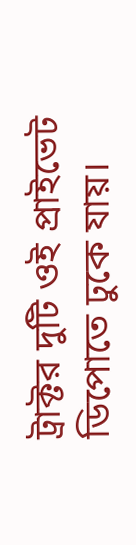ট্রাক্টর দুটি ওই প্রাইভেট ডিপোতে ঢুকে যায়।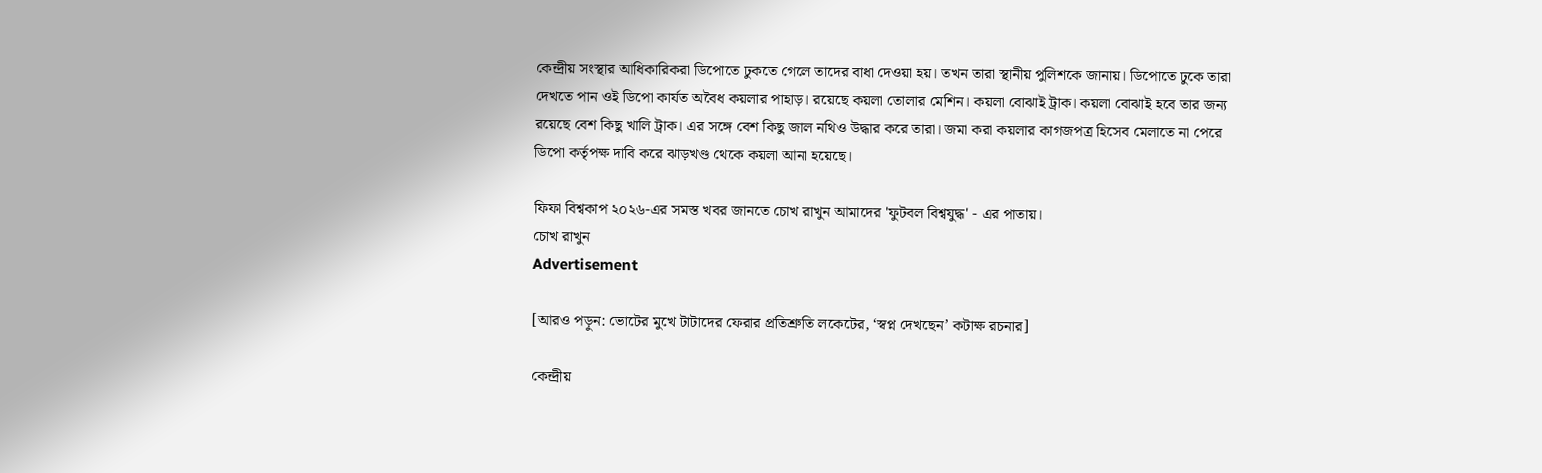কেন্দ্রীয় সংস্থার আধিকারিকরা ডিপোতে ঢুকতে গেলে তাদের বাধা দেওয়া হয়। তখন তারা স্থানীয় পুলিশকে জানায়। ডিপোতে ঢুকে তারা দেখতে পান ওই ডিপো কার্যত অবৈধ কয়লার পাহাড়। রয়েছে কয়লা তোলার মেশিন। কয়লা বোঝাই ট্রাক। কয়লা বোঝাই হবে তার জন্য রয়েছে বেশ কিছু খালি ট্রাক। এর সঙ্গে বেশ কিছু জাল নথিও উদ্ধার করে তারা। জমা করা কয়লার কাগজপত্র হিসেব মেলাতে না পেরে ডিপো কর্তৃপক্ষ দাবি করে ঝাড়খণ্ড থেকে কয়লা আনা হয়েছে।

ফিফা বিশ্বকাপ ২০২৬-এর সমস্ত খবর জানতে চোখ রাখুন আমাদের 'ফুটবল বিশ্বযুদ্ধ' - এর পাতায়।
চোখ রাখুন
Advertisement

[আরও পড়ুন: ভোটের মুখে টাটাদের ফেরার প্রতিশ্রুতি লকেটের, ‘স্বপ্ন দেখছেন’ কটাক্ষ রচনার]

কেন্দ্রীয়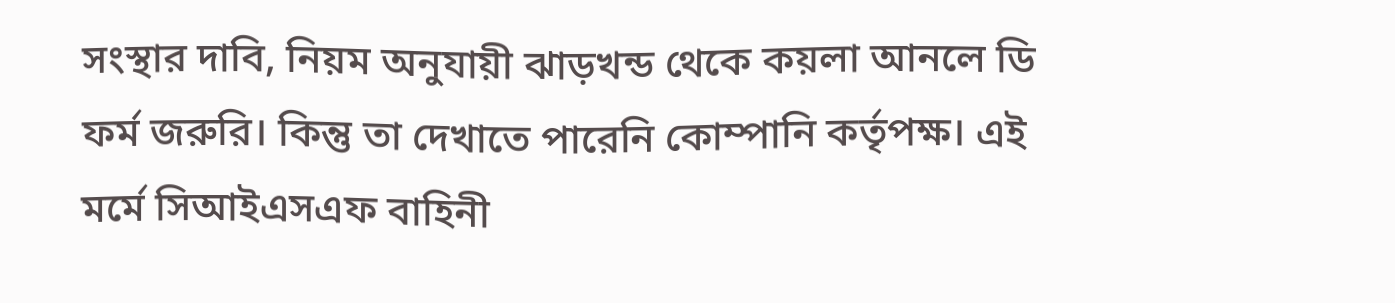সংস্থার দাবি, নিয়ম অনুযায়ী ঝাড়খন্ড থেকে কয়লা আনলে ডি ফর্ম জরুরি। কিন্তু তা দেখাতে পারেনি কোম্পানি কর্তৃপক্ষ। এই মর্মে সিআইএসএফ বাহিনী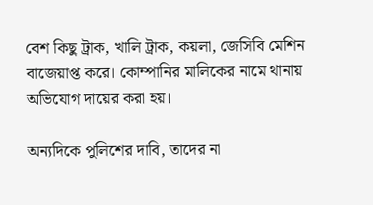বেশ কিছু ট্রাক, খালি ট্রাক, কয়লা, জেসিবি মেশিন বাজেয়াপ্ত করে। কোম্পানির মালিকের নামে থানায় অভিযোগ দায়ের করা হয়।

অন্যদিকে পুলিশের দাবি, তাদের না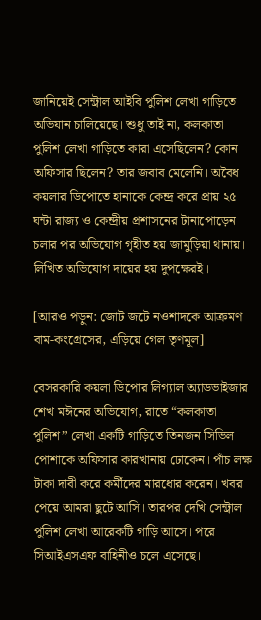জানিয়েই সেন্ট্রাল আইবি পুলিশ লেখা গাড়িতে অভিযান চালিয়েছে। শুধু তাই না, কলকাতা পুলিশ লেখা গাড়িতে কারা এসেছিলেন? কোন অফিসার ছিলেন? তার জবাব মেলেনি। অবৈধ কয়লার ডিপোতে হানাকে কেন্দ্র করে প্রায় ২৫ ঘন্টা রাজ্য ও কেন্দ্রীয় প্রশাসনের টানাপোড়েন চলার পর অভিযোগ গৃহীত হয় জামুড়িয়া থানায়। লিখিত অভিযোগ দায়ের হয় দুপক্ষেরই।

[আরও পড়ুন: জোট জটে নওশাদকে আক্রমণ বাম-কংগ্রেসের, এড়িয়ে গেল তৃণমূল]

বেসরকারি কয়লা ডিপোর লিগ্যাল অ্যাডভাইজার শেখ মঈনের অভিযোগ, রাতে “কলকাতা পুলিশ” লেখা একটি গাড়িতে তিনজন সিভিল পোশাকে অফিসার কারখানায় ঢোকেন। পাঁচ লক্ষ টাকা দাবী করে কর্মীদের মারধোর করেন। খবর পেয়ে আমরা ছুটে আসি। তারপর দেখি সেন্ট্রাল পুলিশ লেখা আরেকটি গাড়ি আসে। পরে সিআইএসএফ বাহিনীও চলে এসেছে।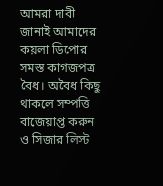আমরা দাবী জানাই আমাদের কয়লা ডিপোর সমস্ত কাগজপত্র বৈধ। অবৈধ কিছু থাকলে সম্পত্তি বাজেয়াপ্ত করুন ও সিজার লিস্ট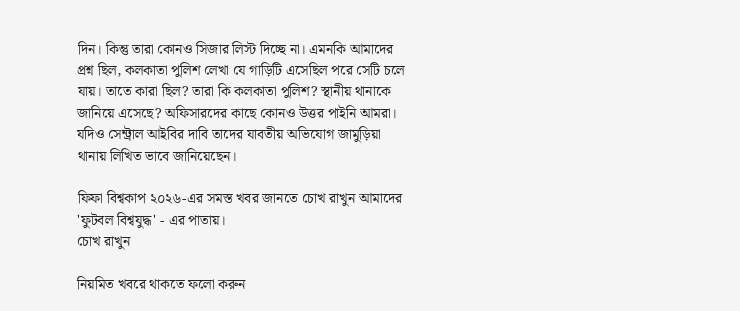দিন। কিন্তু তারা কোনও সিজার লিস্ট দিচ্ছে না। এমনকি আমাদের প্রশ্ন ছিল, কলকাতা পুলিশ লেখা যে গাড়িটি এসেছিল পরে সেটি চলে যায়। তাতে কারা ছিল? তারা কি কলকাতা পুলিশ? স্থানীয় থানাকে জানিয়ে এসেছে? অফিসারদের কাছে কোনও উত্তর পাইনি আমরা। যদিও সেন্ট্রাল আইবির দাবি তাদের যাবতীয় অভিযোগ জামুড়িয়া থানায় লিখিত ভাবে জানিয়েছেন।

ফিফা বিশ্বকাপ ২০২৬-এর সমস্ত খবর জানতে চোখ রাখুন আমাদের 'ফুটবল বিশ্বযুদ্ধ' - এর পাতায়।
চোখ রাখুন

নিয়মিত খবরে থাকতে ফলো করুন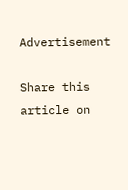Advertisement

Share this article on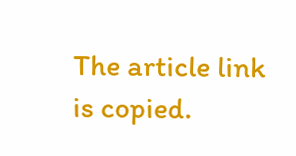The article link is copied.